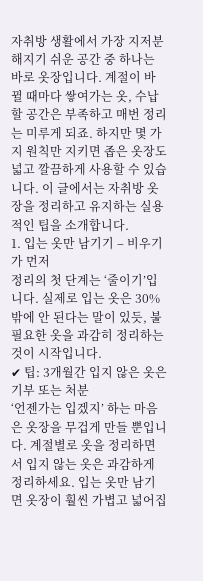자취방 생활에서 가장 지저분해지기 쉬운 공간 중 하나는 바로 옷장입니다. 계절이 바뀔 때마다 쌓여가는 옷, 수납할 공간은 부족하고 매번 정리는 미루게 되죠. 하지만 몇 가지 원칙만 지키면 좁은 옷장도 넓고 깔끔하게 사용할 수 있습니다. 이 글에서는 자취방 옷장을 정리하고 유지하는 실용적인 팁을 소개합니다.
1. 입는 옷만 남기기 – 비우기가 먼저
정리의 첫 단계는 ‘줄이기’입니다. 실제로 입는 옷은 30%밖에 안 된다는 말이 있듯, 불필요한 옷을 과감히 정리하는 것이 시작입니다.
✔ 팁: 3개월간 입지 않은 옷은 기부 또는 처분
‘언젠가는 입겠지’ 하는 마음은 옷장을 무겁게 만들 뿐입니다. 계절별로 옷을 정리하면서 입지 않는 옷은 과감하게 정리하세요. 입는 옷만 남기면 옷장이 훨씬 가볍고 넓어집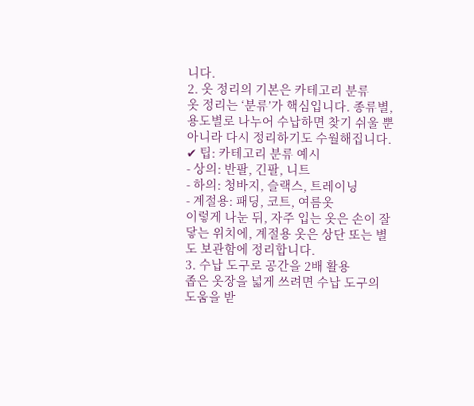니다.
2. 옷 정리의 기본은 카테고리 분류
옷 정리는 ‘분류’가 핵심입니다. 종류별, 용도별로 나누어 수납하면 찾기 쉬울 뿐 아니라 다시 정리하기도 수월해집니다.
✔ 팁: 카테고리 분류 예시
- 상의: 반팔, 긴팔, 니트
- 하의: 청바지, 슬랙스, 트레이닝
- 계절용: 패딩, 코트, 여름옷
이렇게 나눈 뒤, 자주 입는 옷은 손이 잘 닿는 위치에, 계절용 옷은 상단 또는 별도 보관함에 정리합니다.
3. 수납 도구로 공간을 2배 활용
좁은 옷장을 넓게 쓰려면 수납 도구의 도움을 받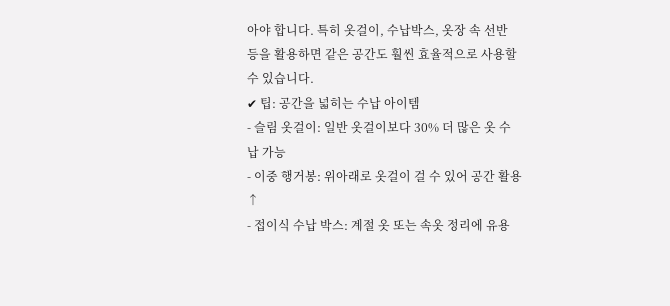아야 합니다. 특히 옷걸이, 수납박스, 옷장 속 선반 등을 활용하면 같은 공간도 훨씬 효율적으로 사용할 수 있습니다.
✔ 팁: 공간을 넓히는 수납 아이템
- 슬림 옷걸이: 일반 옷걸이보다 30% 더 많은 옷 수납 가능
- 이중 행거봉: 위아래로 옷걸이 걸 수 있어 공간 활용 ↑
- 접이식 수납 박스: 계절 옷 또는 속옷 정리에 유용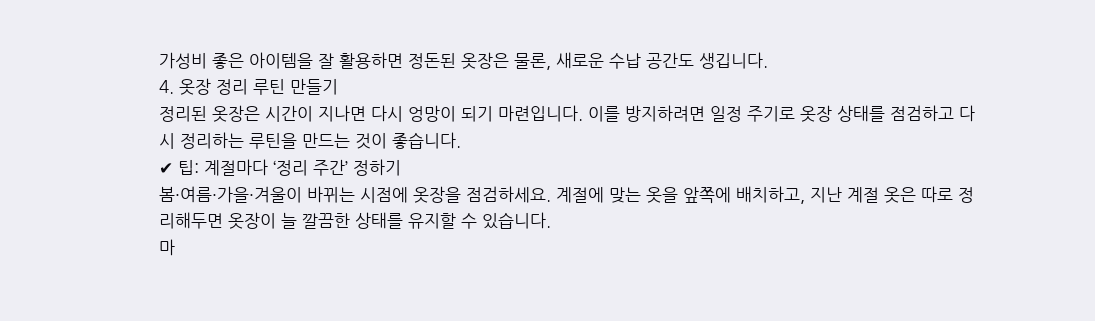가성비 좋은 아이템을 잘 활용하면 정돈된 옷장은 물론, 새로운 수납 공간도 생깁니다.
4. 옷장 정리 루틴 만들기
정리된 옷장은 시간이 지나면 다시 엉망이 되기 마련입니다. 이를 방지하려면 일정 주기로 옷장 상태를 점검하고 다시 정리하는 루틴을 만드는 것이 좋습니다.
✔ 팁: 계절마다 ‘정리 주간’ 정하기
봄·여름·가을·겨울이 바뀌는 시점에 옷장을 점검하세요. 계절에 맞는 옷을 앞쪽에 배치하고, 지난 계절 옷은 따로 정리해두면 옷장이 늘 깔끔한 상태를 유지할 수 있습니다.
마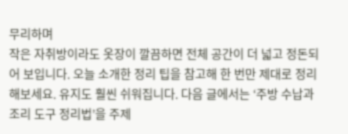무리하며
작은 자취방이라도 옷장이 깔끔하면 전체 공간이 더 넓고 정돈되어 보입니다. 오늘 소개한 정리 팁을 참고해 한 번만 제대로 정리해보세요. 유지도 훨씬 쉬워집니다. 다음 글에서는 ‘주방 수납과 조리 도구 정리법’을 주제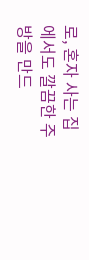로, 혼자 사는 집에서도 깔끔한 주방을 만드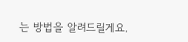는 방법을 알려드릴게요.